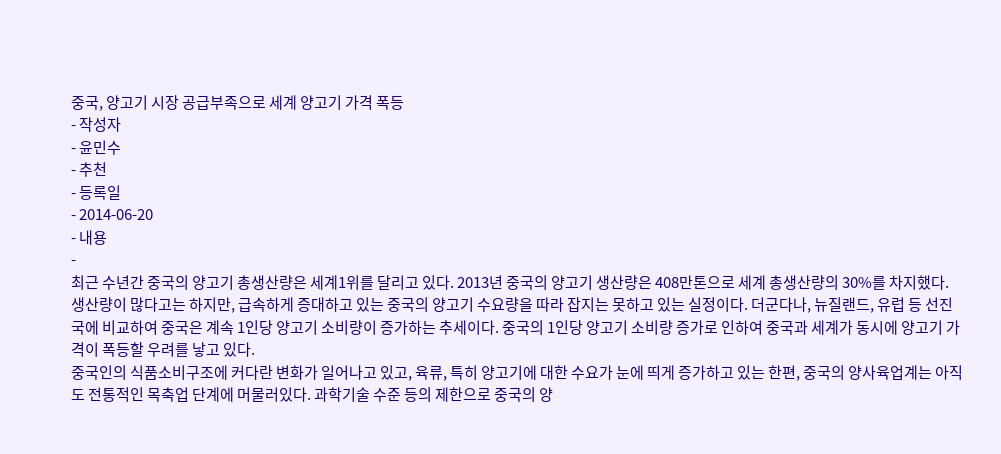중국, 양고기 시장 공급부족으로 세계 양고기 가격 폭등
- 작성자
- 윤민수
- 추천
- 등록일
- 2014-06-20
- 내용
-
최근 수년간 중국의 양고기 총생산량은 세계1위를 달리고 있다. 2013년 중국의 양고기 생산량은 408만톤으로 세계 총생산량의 30%를 차지했다. 생산량이 많다고는 하지만, 급속하게 증대하고 있는 중국의 양고기 수요량을 따라 잡지는 못하고 있는 실정이다. 더군다나, 뉴질랜드, 유럽 등 선진국에 비교하여 중국은 계속 1인당 양고기 소비량이 증가하는 추세이다. 중국의 1인당 양고기 소비량 증가로 인하여 중국과 세계가 동시에 양고기 가격이 폭등할 우려를 낳고 있다.
중국인의 식품소비구조에 커다란 변화가 일어나고 있고, 육류, 특히 양고기에 대한 수요가 눈에 띄게 증가하고 있는 한편, 중국의 양사육업계는 아직도 전통적인 목축업 단계에 머물러있다. 과학기술 수준 등의 제한으로 중국의 양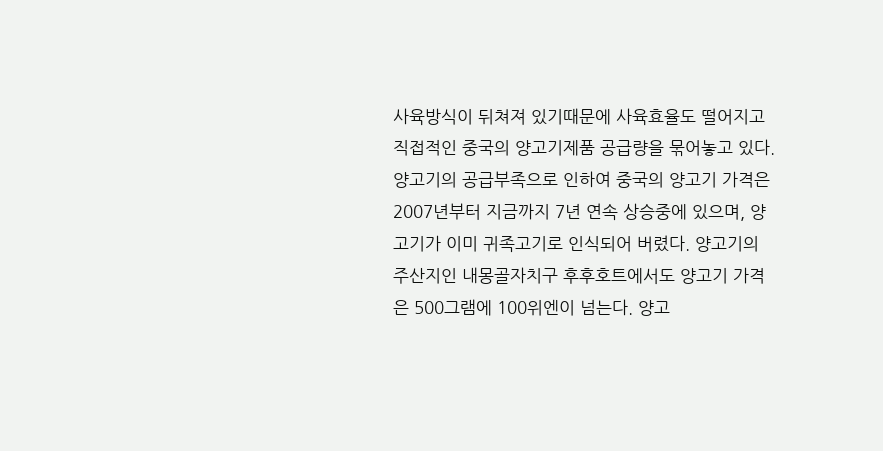사육방식이 뒤쳐져 있기때문에 사육효율도 떨어지고 직접적인 중국의 양고기제품 공급량을 묶어놓고 있다.
양고기의 공급부족으로 인하여 중국의 양고기 가격은 2007년부터 지금까지 7년 연속 상승중에 있으며, 양고기가 이미 귀족고기로 인식되어 버렸다. 양고기의 주산지인 내몽골자치구 후후호트에서도 양고기 가격은 500그램에 100위엔이 넘는다. 양고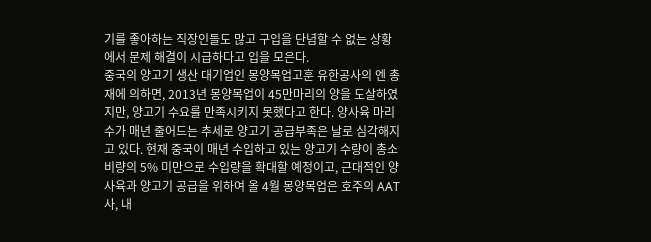기를 좋아하는 직장인들도 많고 구입을 단념할 수 없는 상황에서 문제 해결이 시급하다고 입을 모은다.
중국의 양고기 생산 대기업인 몽양목업고훈 유한공사의 엔 총재에 의하면, 2013년 몽양목업이 45만마리의 양을 도살하였지만, 양고기 수요를 만족시키지 못했다고 한다. 양사육 마리수가 매년 줄어드는 추세로 양고기 공급부족은 날로 심각해지고 있다. 현재 중국이 매년 수입하고 있는 양고기 수량이 총소비량의 5% 미만으로 수입량을 확대할 예정이고, 근대적인 양 사육과 양고기 공급을 위하여 올 4월 몽양목업은 호주의 AAT사, 내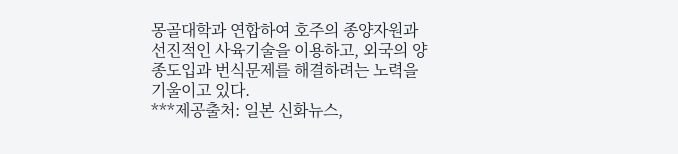몽골대학과 연합하여 호주의 종양자원과 선진적인 사육기술을 이용하고, 외국의 양종도입과 번식문제를 해결하려는 노력을 기울이고 있다.
***제공출처: 일본 신화뉴스,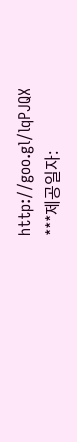http://goo.gl/lqPJQX
***제공일자: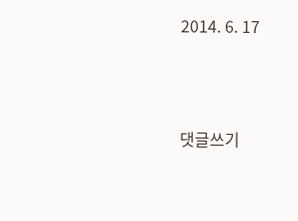2014. 6. 17




댓글쓰기